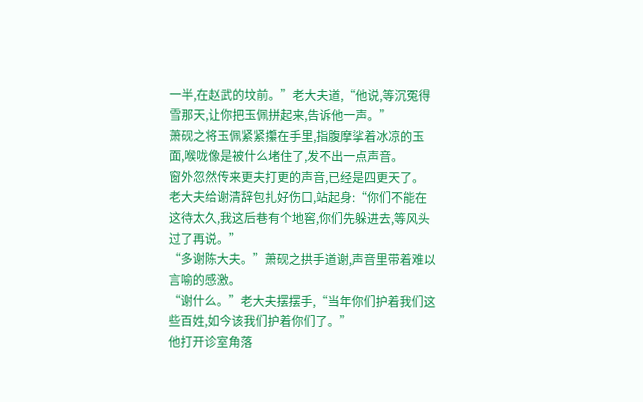一半,在赵武的坟前。”老大夫道,“他说,等沉冤得雪那天,让你把玉佩拼起来,告诉他一声。”
萧砚之将玉佩紧紧攥在手里,指腹摩挲着冰凉的玉面,喉咙像是被什么堵住了,发不出一点声音。
窗外忽然传来更夫打更的声音,已经是四更天了。
老大夫给谢清辞包扎好伤口,站起身:“你们不能在这待太久,我这后巷有个地窖,你们先躲进去,等风头过了再说。”
“多谢陈大夫。”萧砚之拱手道谢,声音里带着难以言喻的感激。
“谢什么。”老大夫摆摆手,“当年你们护着我们这些百姓,如今该我们护着你们了。”
他打开诊室角落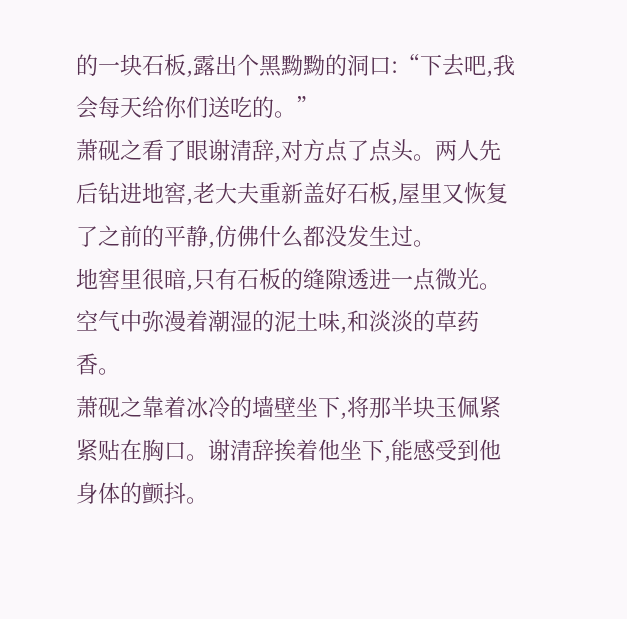的一块石板,露出个黑黝黝的洞口:“下去吧,我会每天给你们送吃的。”
萧砚之看了眼谢清辞,对方点了点头。两人先后钻进地窖,老大夫重新盖好石板,屋里又恢复了之前的平静,仿佛什么都没发生过。
地窖里很暗,只有石板的缝隙透进一点微光。空气中弥漫着潮湿的泥土味,和淡淡的草药香。
萧砚之靠着冰冷的墙壁坐下,将那半块玉佩紧紧贴在胸口。谢清辞挨着他坐下,能感受到他身体的颤抖。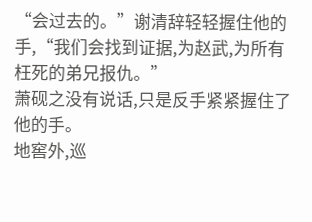“会过去的。”谢清辞轻轻握住他的手,“我们会找到证据,为赵武,为所有枉死的弟兄报仇。”
萧砚之没有说话,只是反手紧紧握住了他的手。
地窖外,巡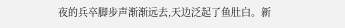夜的兵卒脚步声渐渐远去,天边泛起了鱼肚白。新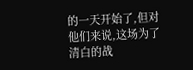的一天开始了,但对他们来说,这场为了清白的战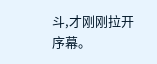斗,才刚刚拉开序幕。